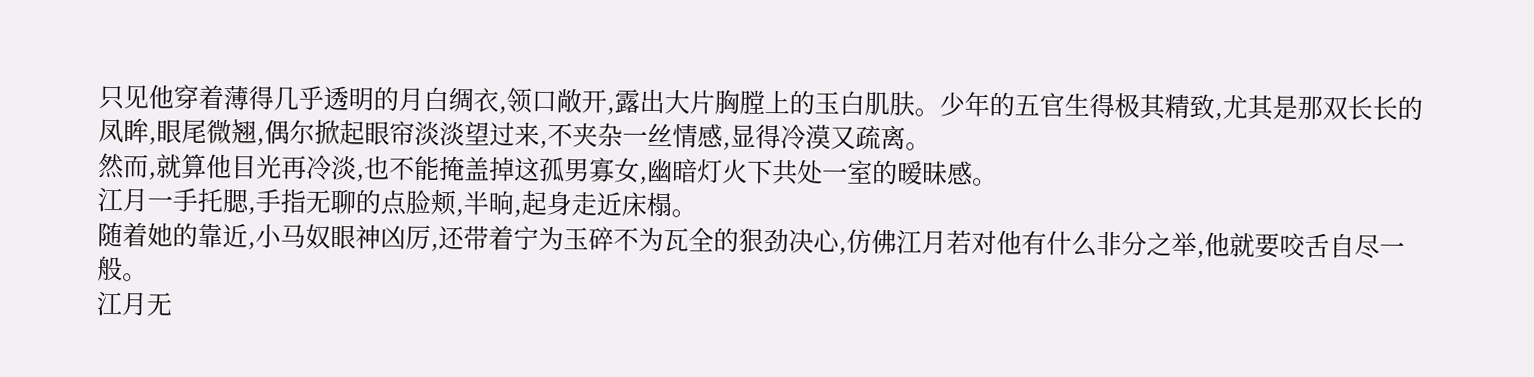只见他穿着薄得几乎透明的月白绸衣,领口敞开,露出大片胸膛上的玉白肌肤。少年的五官生得极其精致,尤其是那双长长的凤眸,眼尾微翘,偶尔掀起眼帘淡淡望过来,不夹杂一丝情感,显得冷漠又疏离。
然而,就算他目光再冷淡,也不能掩盖掉这孤男寡女,幽暗灯火下共处一室的暧昧感。
江月一手托腮,手指无聊的点脸颊,半晌,起身走近床榻。
随着她的靠近,小马奴眼神凶厉,还带着宁为玉碎不为瓦全的狠劲决心,仿佛江月若对他有什么非分之举,他就要咬舌自尽一般。
江月无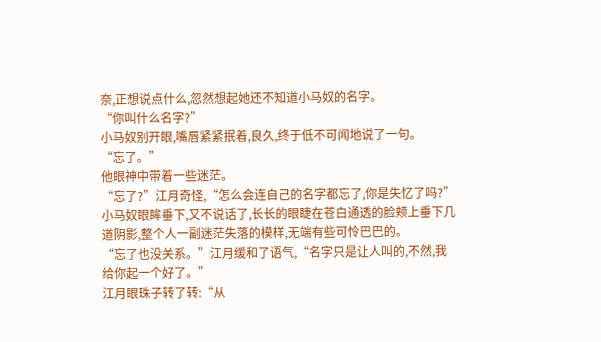奈,正想说点什么,忽然想起她还不知道小马奴的名字。
“你叫什么名字?”
小马奴别开眼,嘴唇紧紧抿着,良久,终于低不可闻地说了一句。
“忘了。”
他眼神中带着一些迷茫。
“忘了?”江月奇怪,“怎么会连自己的名字都忘了,你是失忆了吗?”
小马奴眼眸垂下,又不说话了,长长的眼睫在苍白通透的脸颊上垂下几道阴影,整个人一副迷茫失落的模样,无端有些可怜巴巴的。
“忘了也没关系。”江月缓和了语气,“名字只是让人叫的,不然,我给你起一个好了。”
江月眼珠子转了转:“从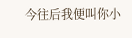今往后我便叫你小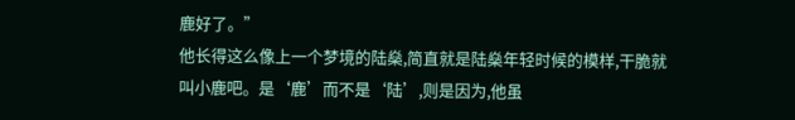鹿好了。”
他长得这么像上一个梦境的陆燊,简直就是陆燊年轻时候的模样,干脆就叫小鹿吧。是‘鹿’而不是‘陆’,则是因为,他虽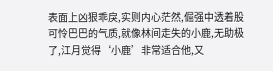表面上凶狠乖戾,实则内心茫然,倔强中透着股可怜巴巴的气质,就像林间走失的小鹿,无助极了,江月觉得‘小鹿’非常适合他,又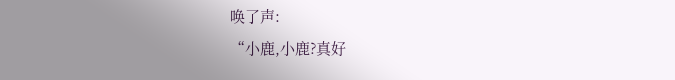唤了声:
“小鹿,小鹿?真好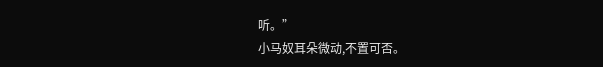听。”
小马奴耳朵微动,不置可否。